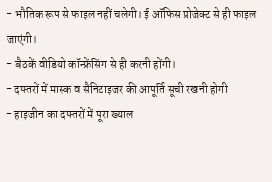- भौतिक रूप से फाइल नहीं चलेगी। ई ऑफिस प्रोजेक्ट से ही फाइल जाएंगी।
- बैठकें वीडियो कॉन्फ्रेंसिंग से ही करनी होंगी।
- दफ्तरों में मास्क व सैनिटाइजर की आपूर्ति सूची रखनी होगी
- हाइजीन का दफ्तरों में पूरा ख्याल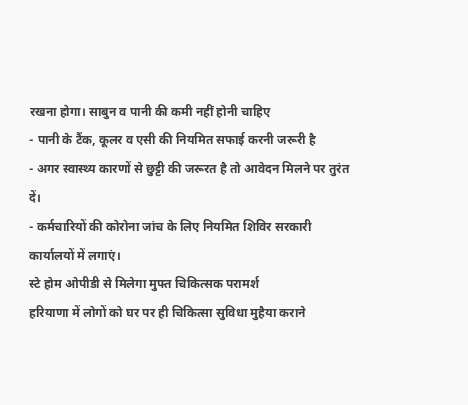रखना होगा। साबुन व पानी की कमी नहीं होनी चाहिए
- पानी के टैंक, कूलर व एसी की नियमित सफाई करनी जरूरी है
- अगर स्वास्थ्य कारणों से छुट्टी की जरूरत है तो आवेदन मिलने पर तुरंत दें।
- कर्मचारियों की कोरोना जांच के लिए नियमित शिविर सरकारी कार्यालयों में लगाएं।
स्टे होम ओपीडी से मिलेगा मुफ्त चिकित्सक परामर्श
हरियाणा में लोगों को घर पर ही चिकित्सा सुविधा मुहैया कराने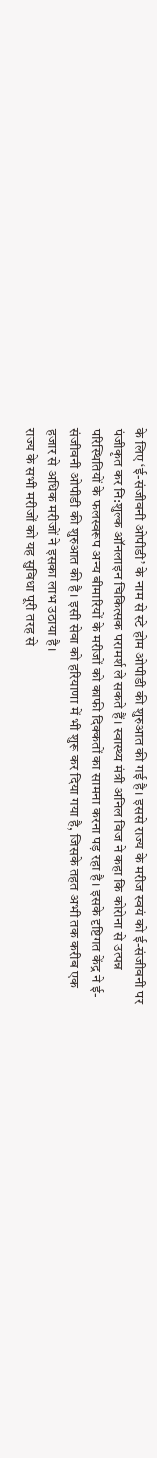के लिए ‘ई-संजीवनी ओपीडी’ के नाम से स्टे होम ओपीडी की शुरुआत की गई है। इससे राज्य के मरीज स्वयं को ई-संजीवनी पर पंजीकृत कर नि:शुल्क ऑनलाइन चिकित्सक परामर्श ले सकते हैं। स्वास्थ्य मंत्री अनिल विज ने कहा कि कोरोना से उत्पन्न परिस्थितियों के फलस्वरूप अन्य बीमारियों के मरीजों को काफी दिक्कतों का सामना करना पड़ रहा है। इसके दृष्टिगत केंद्र ने ई-संजीवनी ओपीडी की शुरुआत की है। इसी सेवा को हरियाणा में भी शुरू कर दिया गया है, जिसके तहत अभी तक करीब एक हजार से अधिक मरीजों ने इसका लाभ उठाया है।
राज्य के सभी मरीजों को यह सुविधा पूरी तरह से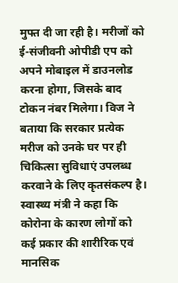मुफ्त दी जा रही है। मरीजों को ई-संजीवनी ओपीडी एप को अपने मोबाइल में डाउनलोड करना होगा, जिसके बाद टोकन नंबर मिलेगा। विज ने बताया कि सरकार प्रत्येक मरीज को उनके घर पर ही चिकित्सा सुविधाएं उपलब्ध करवाने के लिए कृतसंकल्प है।
स्वास्थ्य मंत्री ने कहा कि कोरोना के कारण लोगों को कई प्रकार की शारीरिक एवं मानसिक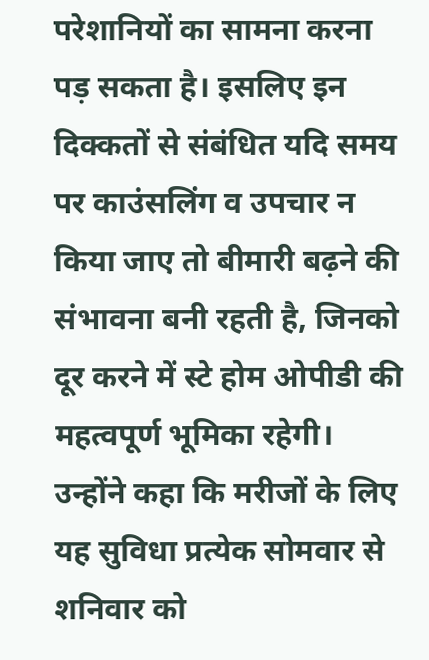परेशानियों का सामना करना पड़ सकता है। इसलिए इन दिक्कतों से संबंधित यदि समय पर काउंसलिंग व उपचार न किया जाए तो बीमारी बढ़ने की संभावना बनी रहती है, जिनको दूर करने में स्टे होम ओपीडी की महत्वपूर्ण भूमिका रहेगी। उन्होंने कहा कि मरीजों के लिए यह सुविधा प्रत्येक सोमवार से शनिवार को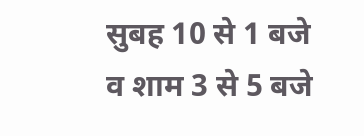सुबह 10 से 1 बजे व शाम 3 से 5 बजे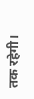तक रहेगी।